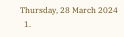Thursday, 28 March 2024
  1.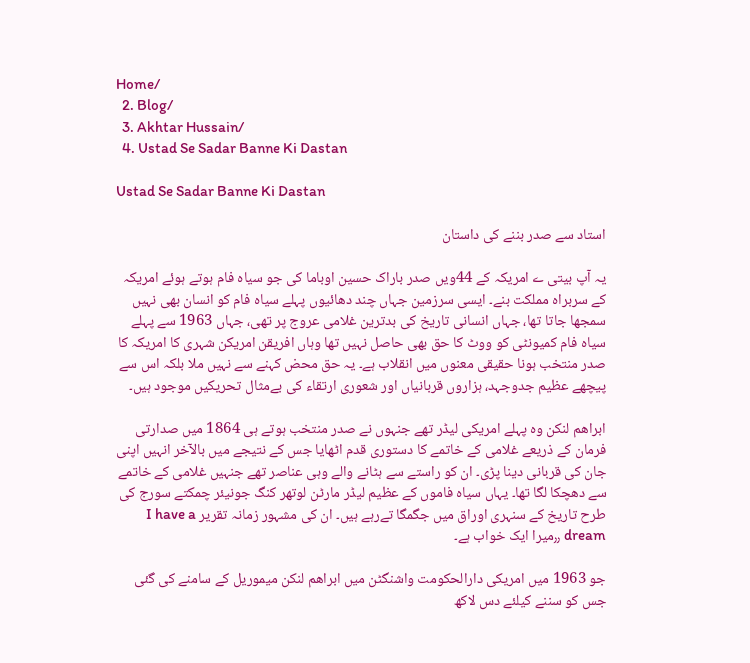Home/
  2. Blog/
  3. Akhtar Hussain/
  4. Ustad Se Sadar Banne Ki Dastan

Ustad Se Sadar Banne Ki Dastan

استاد سے صدر بننے کی داستان

یہ آپ بیتی ے امریکہ کے 44ویں صدر باراک حسین اوباما کی جو سیاہ فام ہوتے ہوئے امریکہ کے سربراہ مملکت بنے۔ ایسی سرزمین جہاں چند دھائیوں پہلے سیاہ فام کو انسان بھی نہیں سمجھا جاتا تھا، جہاں انسانی تاریخ کی بدترین غلامی عروج پر تھی، جہاں 1963 سے پہلے سیاہ فام کمیونٹی کو ووٹ کا حق بھی حاصل نہیں تھا وہاں افریقن امریکن شہری کا امریکہ کا صدر منتخب ہونا حقیقی معنوں میں انقلاب ہے۔ یہ حق محض کہنے سے نہیں ملا بلکہ اس سے پیچھے عظیم جدوجہد، ہزاروں قربانیاں اور شعوری ارتقاء کی بےمثال تحریکیں موجود ہیں۔

ابراھم لنکن وہ پہلے امریکی لیڈر تھے جنہوں نے صدر منتخب ہوتے ہی 1864 میں صدارتی فرمان کے ذریعے غلامی کے خاتمے کا دستوری قدم اٹھایا جس کے نتیجے میں بالآخر انہیں اپنی جان کی قربانی دینا پڑی۔ ان کو راستے سے ہٹانے والے وہی عناصر تھے جنہیں غلامی کے خاتمے سے دھچکا لگا تھا۔ یہاں سیاہ فاموں کے عظیم لیڈر مارٹن لوتھر کنگ جونیئر چمکتے سورج کی طرح تاریخ کے سنہری اوراق میں جگمگا تےرہے ہیں۔ ان کی مشہور زمانہ تقریر I have a dream ٫٫میرا ایک خواب ہے۔

جو 1963 میں امریکی دارالحکومت واشنگٹن میں ابراھم لنکن میموریل کے سامنے کی گئی جس کو سننے کیلئے دس لاکھ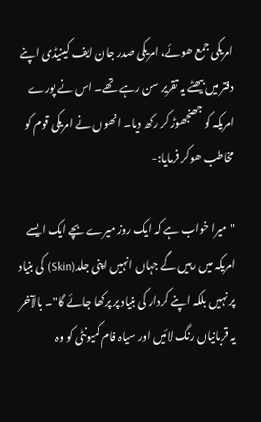امریکی جمع ھوئے، امریکی صدر جان ایف کینیڈی اپنے دفتر میں بیھٹے یہ تقریر سن رہے تھے۔ اس نے پورے امریکہ کو جھنجھوڑ کر رکھ دیا۔ انھوں نے امریکی قوم کو مخاطب ھوکر فرمایا:-

"میرا خواب ہے کہ ایک روز میرے بچے ایک ایسے امریکہ میں رہیں گے جہاں انہیں اپنی جلد(Skin) کی بنیاد پر نہیں بلکہ اپنے کردار کی بنیاد پر پرکھا جائے گا"۔ بالآخر یہ قربانیاں رنگ لائیں اور سیاہ فام کمیونٹی کو وہ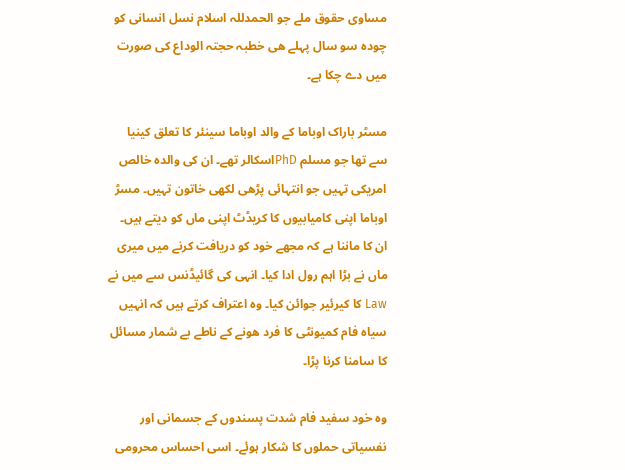مساوی حقوق ملے جو الحمدللہ اسلام نسل انسانی کو چودہ سو سال پہلے ھی خطبہ حجتہ الوداع کی صورت میں دے چکا ہے۔

مسٹر باراک اوباما کے والد اوباما سینئر کا تعلق کینیا سے تھا جو مسلم PhDاسکالر تھے۔ ان کی والدہ خالص امریکی تہیں جو انتہائی پڑھی لکھی خاتون تہیں۔ مسڑ اوباما اپنی کامیابیوں کا کریڈٹ اپنی ماں کو دیتے ہیں۔ ان کا ماننا ہے کہ مجھے خود کو دریافت کرنے میں میری ماں نے بڑا اہم رول ادا کیا۔ انہی کی گائیڈنس سے میں نے Law کا کیرئیر جوائن کیا۔ وہ اعتراف کرتے ہیں کہ انہیں سیاہ فام کمیونٹی کا فرد ھونے کے ناطے بے شمار مسائل کا سامنا کرنا پڑا۔

وہ خود سفید فام شدت پسندوں کے جسمانی اور نفسیاتی حملوں کا شکار ہوئے۔ اسی احساس محرومی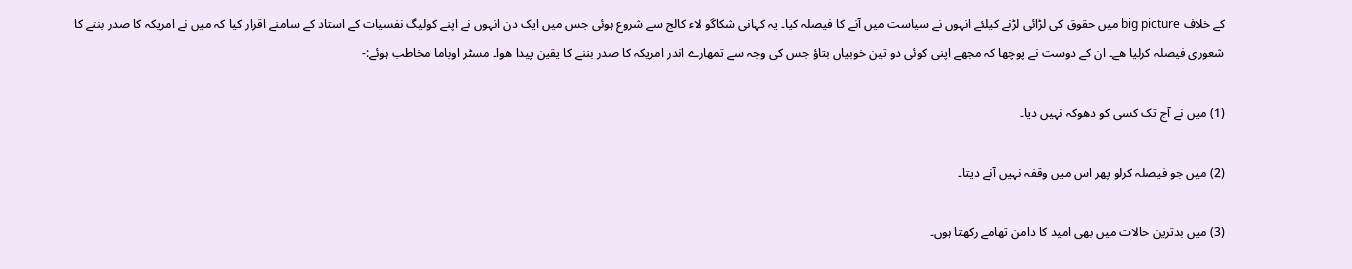کے خلاف big picture میں حقوق کی لڑائی لڑنے کیلئے انہوں نے سیاست میں آنے کا فیصلہ کیا۔ یہ کہانی شکاگو لاء کالج سے شروع ہوئی جس میں ایک دن انہوں نے اپنے کولیگ نفسیات کے استاد کے سامنے اقرار کیا کہ میں نے امریکہ کا صدر بننے کا شعوری فیصلہ کرلیا ھے۔ ان کے دوست نے پوچھا کہ مجھے اپنی کوئی دو تین خوبیاں بتاؤ جس کی وجہ سے تمھارے اندر امریکہ کا صدر بننے کا یقین پیدا ھوا۔ مسٹر اوباما مخاطب ہوئے:-

(1) میں نے آج تک کسی کو دھوکہ نہیں دیا۔

(2) میں جو فیصلہ کرلو پھر اس میں وقفہ نہیں آنے دیتا۔

(3) میں بدترین حالات میں بھی امید کا دامن تھامے رکھتا ہوں۔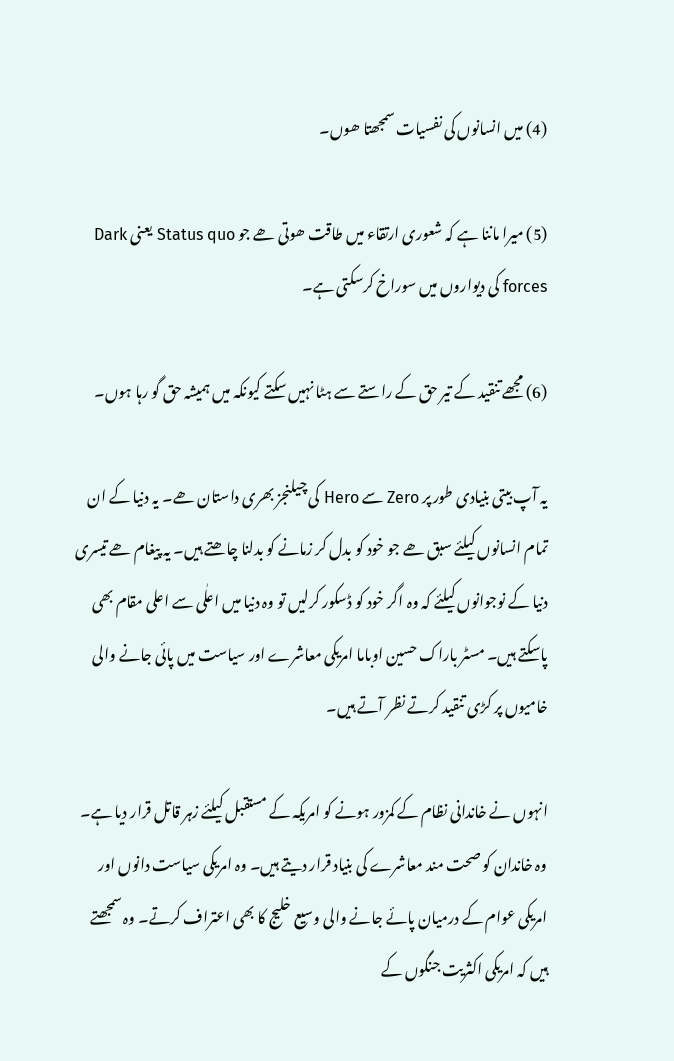(4) میں انسانوں کی نفسیات سمجھتا ھوں۔

(5) میرا ماننا ہے کہ شعوری ارتقاء میں طاقت ھوتی ھے جو Status quo یعنی Dark forces کی دیواروں میں سوراخ کرسکتی ہے۔

(6) مجھے تنقید کے تیر حق کے راستے سے ہٹا نہیں سکتے کیونکہ میں ہمیشہ حق گو رہا ہوں۔

یہ آپ بیتی بنیادی طور پر Zero سے Hero کی چیلنجز بھری داستان ھے۔ یہ دنیا کے ان تمام انسانوں کیلئے سبق ھے جو خود کو بدل کر زمانے کو بدلنا چاھتے ہیں۔ یہ پیغام ھے تیسری دنیا کے نوجوانوں کیلئے کہ وہ اگر خود کو ڈسکور کرلیں تو وہ دنیا میں اعلٰی سے اعلی مقام بھی پاسکتے ہیں۔ مسٹر باراک حسین اوباما امریکی معاشرے اور سیاست میں پائی جانے والی خامیوں پر کڑی تنقید کرتے نظر آتے ہیں۔

انہوں نے خاندانی نظام کے کمزور ہونے کو امریکہ کے مستقبل کیلئے زہر قاتل قرار دیا ہے۔ وہ خاندان کو صحت مند معاشرے کی بنیاد قرار دیتے ہیں۔ وہ امریکی سیاست دانوں اور امریکی عوام کے درمیان پائے جانے والی وسیع خلیج کا بھی اعتراف کرتے۔ وہ سمجھتے ہیں کہ امریکی اکثریت جنگوں کے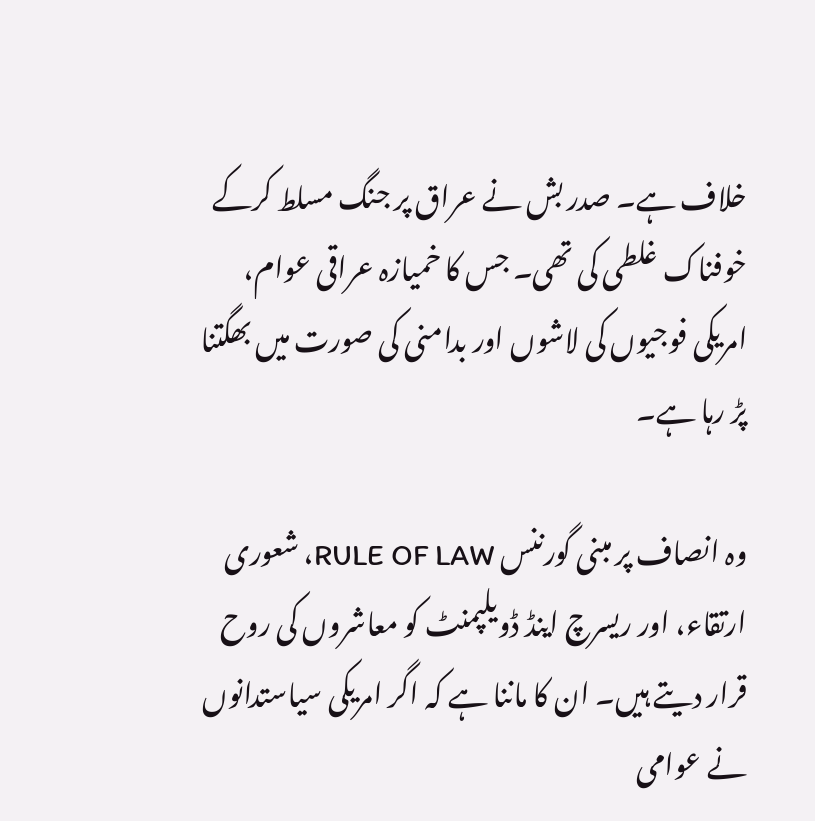خلاف ہے۔ صدر بش نے عراق پر جنگ مسلط کرکے خوفناک غلطی کی تھی۔ جس کا خمیازہ عراقی عوام، امریکی فوجیوں کی لاشوں اور بدامنی کی صورت میں بھگتنا پڑ رہا ہے۔

وہ انصاف پر مبنی گورننس RULE OF LAW، شعوری ارتقاء، اور ریسرچ اینڈ ڈویلپمنٹ کو معاشروں کی روح قرار دیتے ہیں۔ ان کا ماننا ہے کہ اگر امریکی سیاستدانوں نے عوامی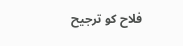فلاح کو ترجیح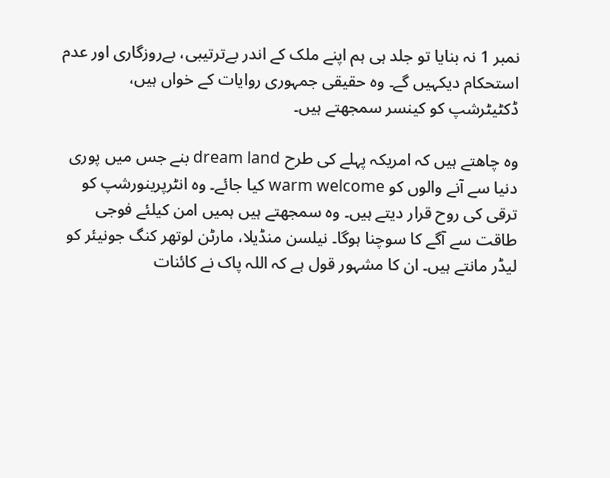نمبر 1 نہ بنایا تو جلد ہی ہم اپنے ملک کے اندر بےترتیبی، بےروزگاری اور عدم استحکام دیکہیں گے۔ وہ حقیقی جمہوری روایات کے خواں ہیں، ڈکٹیٹرشپ کو کینسر سمجھتے ہیں۔

وہ چاھتے ہیں کہ امریکہ پہلے کی طرح dream land بنے جس میں پوری دنیا سے آنے والوں کو warm welcome کیا جائے۔ وہ انٹرپرینورشپ کو ترقی کی روح قرار دیتے ہیں۔ وہ سمجھتے ہیں ہمیں امن کیلئے فوجی طاقت سے آگے کا سوچنا ہوگا۔ نیلسن منڈیلا، مارٹن لوتھر کنگ جونیئر کو لیڈر مانتے ہیں۔ ان کا مشہور قول ہے کہ اللہ پاک نے کائنات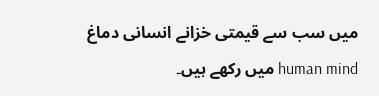میں سب سے قیمتی خزانے انسانی دماغ human mind میں رکھے ہیں۔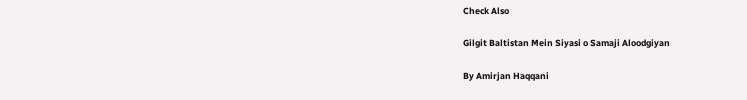Check Also

Gilgit Baltistan Mein Siyasi o Samaji Aloodgiyan

By Amirjan Haqqani